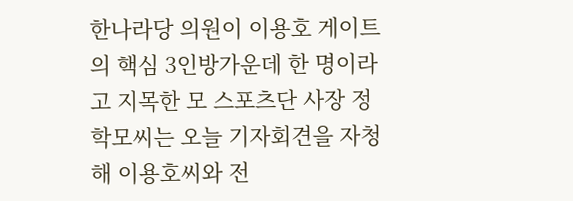한나라당 의원이 이용호 게이트의 핵심 3인방가운데 한 명이라고 지목한 모 스포츠단 사장 정학모씨는 오늘 기자회견을 자청해 이용호씨와 전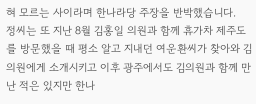혀 모르는 사이라며 한나라당 주장을 반박했습니다.
정씨는 또 지난 8월 김홍일 의원과 함께 휴가차 제주도를 방문했을 때 평소 알고 지내던 여운환씨가 찾아와 김 의원에게 소개시키고 이후 광주에서도 김의원과 함께 만난 적은 있지만 한나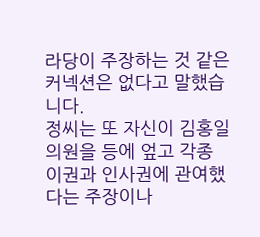라당이 주장하는 것 같은 커넥션은 없다고 말했습니다.
정씨는 또 자신이 김홍일 의원을 등에 엎고 각종 이권과 인사권에 관여했다는 주장이나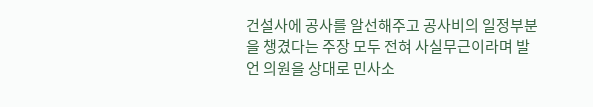건설사에 공사를 알선해주고 공사비의 일정부분을 챙겼다는 주장 모두 전혀 사실무근이라며 발언 의원을 상대로 민사소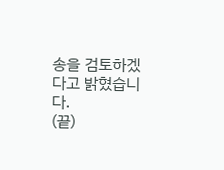송을 검토하겠다고 밝혔습니다.
(끝)